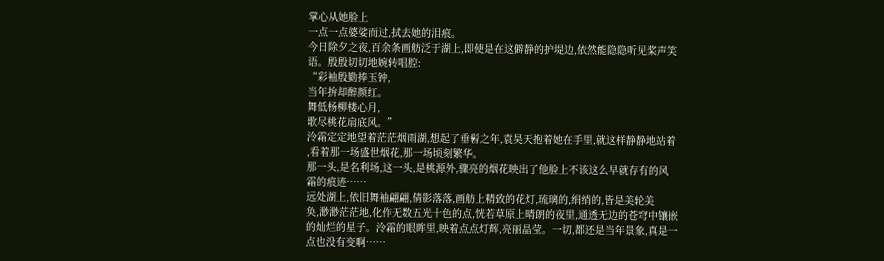掌心从她脸上
一点一点婆娑而过,拭去她的泪痕。
今日除夕之夜,百余条画舫泛于湖上,即使是在这僻静的护堤边,依然能隐隐听见桨声笑
语。殷殷切切地婉转唱腔:
“彩袖殷勤捧玉钟,
当年拚却醉颜红。
舞低杨柳楼心月,
歌尽桃花扇底风。”
泠霜定定地望着茫茫烟雨湖,想起了垂髫之年,袁昊天抱着她在手里,就这样静静地站着
,看着那一场盛世烟花,那一场顷刻繁华。
那一头,是名利场,这一头,是桃源外,骤亮的烟花映出了他脸上不该这么早就存有的风
霜的痕迹……
远处湖上,依旧舞袖翩翩,倩影落落,画舫上精致的花灯,琉璃的,绢绡的,皆是美轮美
奂,渺渺茫茫地,化作无数五光十色的点,恍若草原上晴朗的夜里,通透无边的苍穹中镶嵌
的灿烂的星子。泠霜的眼眸里,映着点点灯辉,亮丽晶莹。一切,都还是当年景象,真是一
点也没有变啊……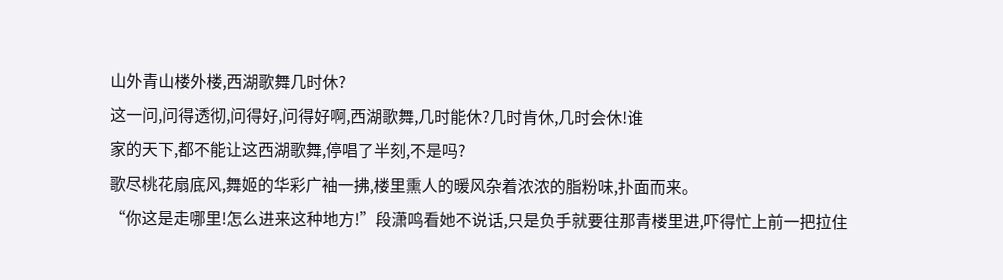山外青山楼外楼,西湖歌舞几时休?
这一问,问得透彻,问得好,问得好啊,西湖歌舞,几时能休?几时肯休,几时会休!谁
家的天下,都不能让这西湖歌舞,停唱了半刻,不是吗?
歌尽桃花扇底风,舞姬的华彩广袖一拂,楼里熏人的暖风杂着浓浓的脂粉味,扑面而来。
“你这是走哪里!怎么进来这种地方!”段潇鸣看她不说话,只是负手就要往那青楼里进,吓得忙上前一把拉住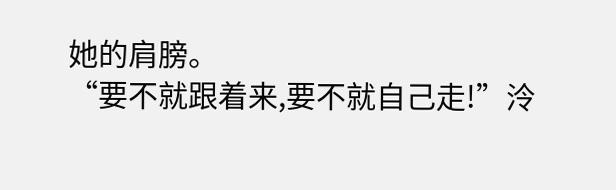她的肩膀。
“要不就跟着来,要不就自己走!”泠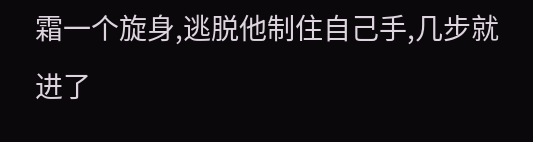霜一个旋身,逃脱他制住自己手,几步就进了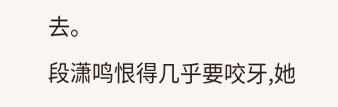去。
段潇鸣恨得几乎要咬牙,她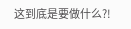这到底是要做什么?!